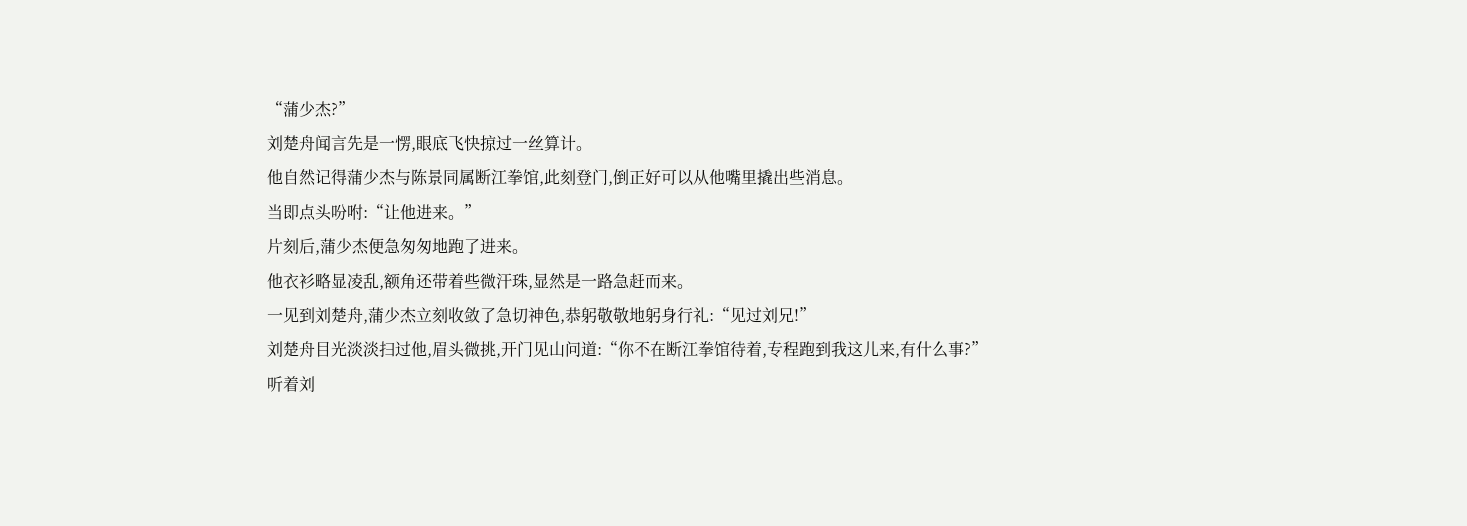“蒲少杰?”
刘楚舟闻言先是一愣,眼底飞快掠过一丝算计。
他自然记得蒲少杰与陈景同属断江拳馆,此刻登门,倒正好可以从他嘴里撬出些消息。
当即点头吩咐:“让他进来。”
片刻后,蒲少杰便急匆匆地跑了进来。
他衣衫略显凌乱,额角还带着些微汗珠,显然是一路急赶而来。
一见到刘楚舟,蒲少杰立刻收敛了急切神色,恭躬敬敬地躬身行礼:“见过刘兄!”
刘楚舟目光淡淡扫过他,眉头微挑,开门见山问道:“你不在断江拳馆待着,专程跑到我这儿来,有什么事?”
听着刘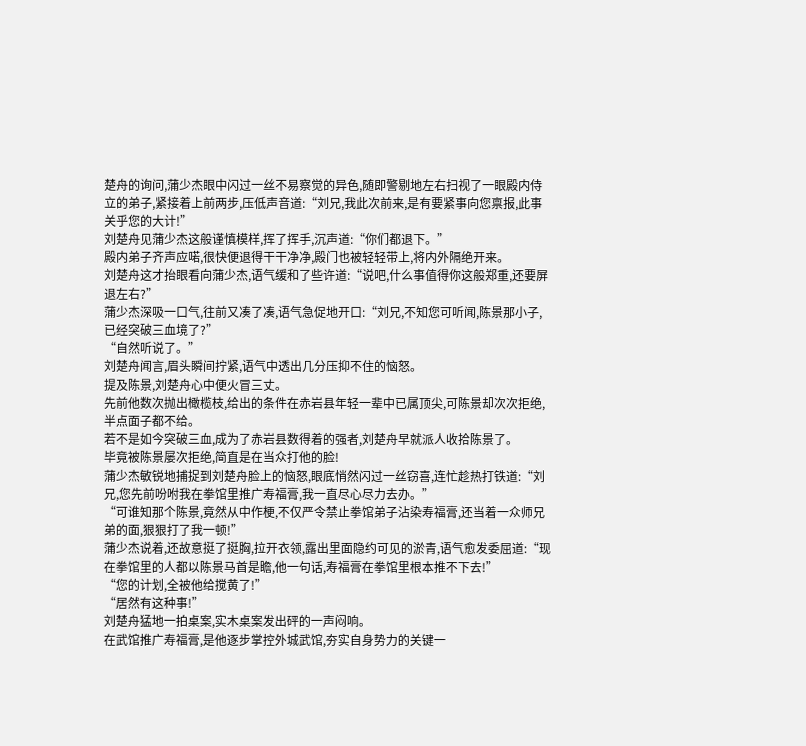楚舟的询问,蒲少杰眼中闪过一丝不易察觉的异色,随即警剔地左右扫视了一眼殿内侍立的弟子,紧接着上前两步,压低声音道:“刘兄,我此次前来,是有要紧事向您禀报,此事关乎您的大计!”
刘楚舟见蒲少杰这般谨慎模样,挥了挥手,沉声道:“你们都退下。”
殿内弟子齐声应喏,很快便退得干干净净,殿门也被轻轻带上,将内外隔绝开来。
刘楚舟这才抬眼看向蒲少杰,语气缓和了些许道:“说吧,什么事值得你这般郑重,还要屏退左右?”
蒲少杰深吸一口气,往前又凑了凑,语气急促地开口:“刘兄,不知您可听闻,陈景那小子,已经突破三血境了?”
“自然听说了。”
刘楚舟闻言,眉头瞬间拧紧,语气中透出几分压抑不住的恼怒。
提及陈景,刘楚舟心中便火冒三丈。
先前他数次抛出橄榄枝,给出的条件在赤岩县年轻一辈中已属顶尖,可陈景却次次拒绝,半点面子都不给。
若不是如今突破三血,成为了赤岩县数得着的强者,刘楚舟早就派人收拾陈景了。
毕竟被陈景屡次拒绝,简直是在当众打他的脸!
蒲少杰敏锐地捕捉到刘楚舟脸上的恼怒,眼底悄然闪过一丝窃喜,连忙趁热打铁道:“刘兄,您先前吩咐我在拳馆里推广寿福膏,我一直尽心尽力去办。”
“可谁知那个陈景,竟然从中作梗,不仅严令禁止拳馆弟子沾染寿福膏,还当着一众师兄弟的面,狠狠打了我一顿!”
蒲少杰说着,还故意挺了挺胸,拉开衣领,露出里面隐约可见的淤青,语气愈发委屈道:“现在拳馆里的人都以陈景马首是瞻,他一句话,寿福膏在拳馆里根本推不下去!”
“您的计划,全被他给搅黄了!”
“居然有这种事!”
刘楚舟猛地一拍桌案,实木桌案发出砰的一声闷响。
在武馆推广寿福膏,是他逐步掌控外城武馆,夯实自身势力的关键一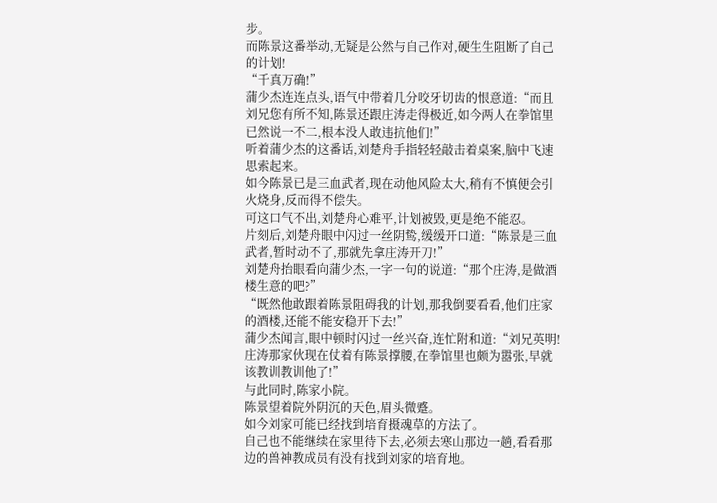步。
而陈景这番举动,无疑是公然与自己作对,硬生生阻断了自己的计划!
“千真万确!”
蒲少杰连连点头,语气中带着几分咬牙切齿的恨意道:“而且刘兄您有所不知,陈景还跟庄涛走得极近,如今两人在拳馆里已然说一不二,根本没人敢违抗他们!”
听着蒲少杰的这番话,刘楚舟手指轻轻敲击着桌案,脑中飞速思索起来。
如今陈景已是三血武者,现在动他风险太大,稍有不慎便会引火烧身,反而得不偿失。
可这口气不出,刘楚舟心难平,计划被毁,更是绝不能忍。
片刻后,刘楚舟眼中闪过一丝阴鸷,缓缓开口道:“陈景是三血武者,暂时动不了,那就先拿庄涛开刀!”
刘楚舟抬眼看向蒲少杰,一字一句的说道:“那个庄涛,是做酒楼生意的吧?”
“既然他敢跟着陈景阻碍我的计划,那我倒要看看,他们庄家的酒楼,还能不能安稳开下去!”
蒲少杰闻言,眼中顿时闪过一丝兴奋,连忙附和道:“刘兄英明!庄涛那家伙现在仗着有陈景撑腰,在拳馆里也颇为嚣张,早就该教训教训他了!”
与此同时,陈家小院。
陈景望着院外阴沉的天色,眉头微蹙。
如今刘家可能已经找到培育摄魂草的方法了。
自己也不能继续在家里待下去,必须去寒山那边一趟,看看那边的兽神教成员有没有找到刘家的培育地。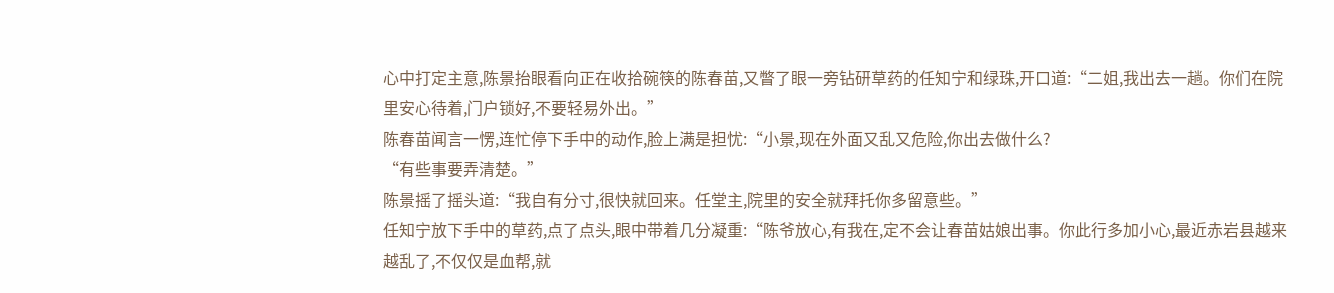心中打定主意,陈景抬眼看向正在收拾碗筷的陈春苗,又瞥了眼一旁钻研草药的任知宁和绿珠,开口道:“二姐,我出去一趟。你们在院里安心待着,门户锁好,不要轻易外出。”
陈春苗闻言一愣,连忙停下手中的动作,脸上满是担忧:“小景,现在外面又乱又危险,你出去做什么?
“有些事要弄清楚。”
陈景摇了摇头道:“我自有分寸,很快就回来。任堂主,院里的安全就拜托你多留意些。”
任知宁放下手中的草药,点了点头,眼中带着几分凝重:“陈爷放心,有我在,定不会让春苗姑娘出事。你此行多加小心,最近赤岩县越来越乱了,不仅仅是血帮,就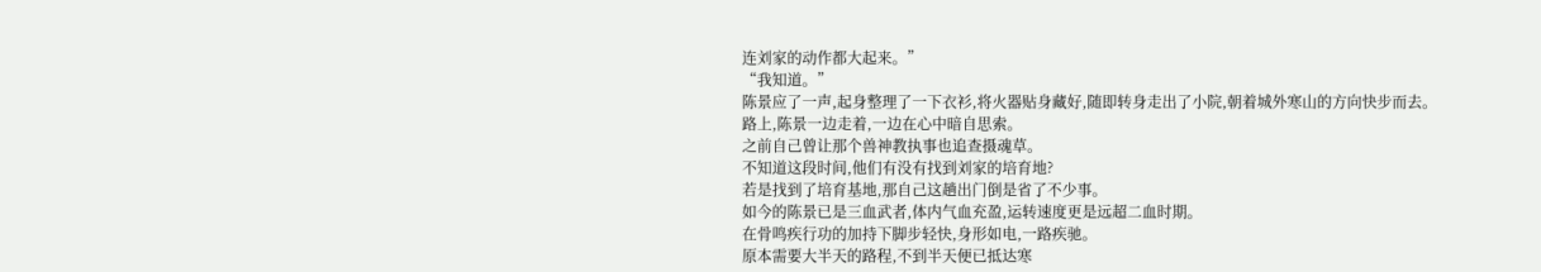连刘家的动作都大起来。”
“我知道。”
陈景应了一声,起身整理了一下衣衫,将火器贴身藏好,随即转身走出了小院,朝着城外寒山的方向快步而去。
路上,陈景一边走着,一边在心中暗自思索。
之前自己曾让那个兽神教执事也追查摄魂草。
不知道这段时间,他们有没有找到刘家的培育地?
若是找到了培育基地,那自己这趟出门倒是省了不少事。
如今的陈景已是三血武者,体内气血充盈,运转速度更是远超二血时期。
在骨鸣疾行功的加持下脚步轻快,身形如电,一路疾驰。
原本需要大半天的路程,不到半天便已抵达寒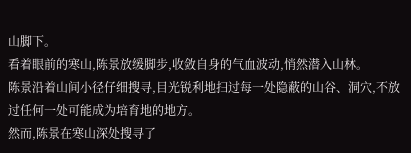山脚下。
看着眼前的寒山,陈景放缓脚步,收敛自身的气血波动,悄然潜入山林。
陈景沿着山间小径仔细搜寻,目光锐利地扫过每一处隐蔽的山谷、洞穴,不放过任何一处可能成为培育地的地方。
然而,陈景在寒山深处搜寻了